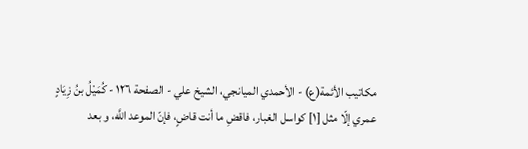مكاتيب الأئمة(ع) - الأحمدي الميانجي، الشيخ علي - الصفحة ١٢٦ - كُمَيْلُ بنُ زِيَادٍ
عمري إلّا مثل [١] كواسل الغبار، فاقضِ ما أنت قاضٍ، فإنّ الموعد اللَّه، و بعد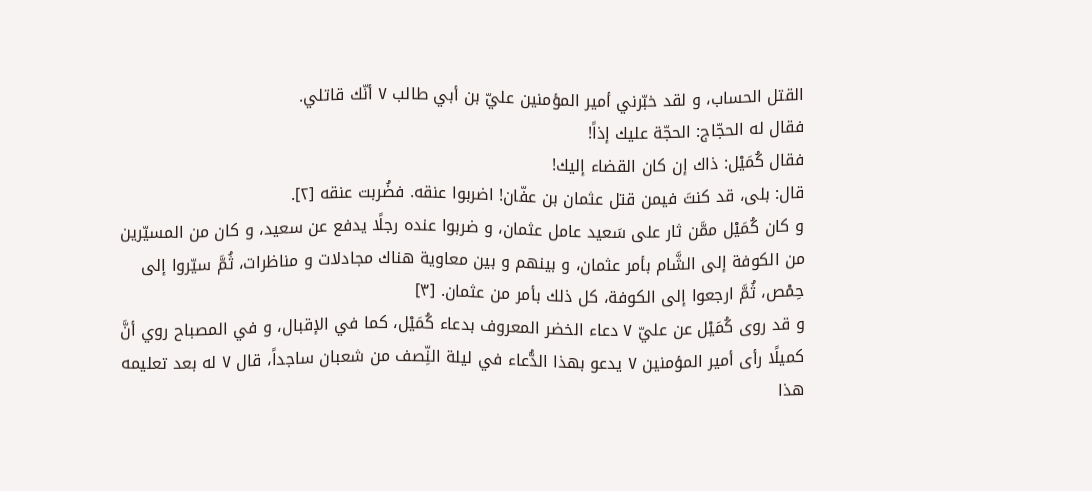القتل الحساب، و لقد خبّرني أمير المؤمنين عليّ بن أبي طالب ٧ أنّك قاتلي.
فقال له الحجّاج: الحجّة عليك إذاً!
فقال كُمَيْل: ذاك إن كان القضاء إليك!
قال: بلى، قد كنتَ فيمن قتل عثمان بن عفّان! اضربوا عنقه. فضُربت عنقه [٢].
و كان كُمَيْل ممَّن ثار على سَعيد عامل عثمان، و ضربوا عنده رجلًا يدفع عن سعيد، و كان من المسيّرين من الكوفة إلى الشَّام بأمر عثمان، و بينهم و بين معاوية هناك مجادلات و مناظرات، ثُمَّ سيّروا إلى حِمْص، ثُمَّ ارجعوا إلى الكوفة، كل ذلك بأمر من عثمان. [٣]
و قد روى كُمَيْل عن عليّ ٧ دعاء الخضر المعروف بدعاء كُمَيْل، كما في الإقبال، و في المصباح روي أنَّ كميلًا رأى أمير المؤمنين ٧ يدعو بهذا الدُّعاء في ليلة النِّصف من شعبان ساجداً، قال ٧ له بعد تعليمه هذا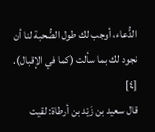الدُّعاء، أوجب لك طول الصُّحبة لنا أن نجود لك بما سألت (كما في الإقبال). [٤]
قال سعيد بن زَيْد بن أرطاة: لقيت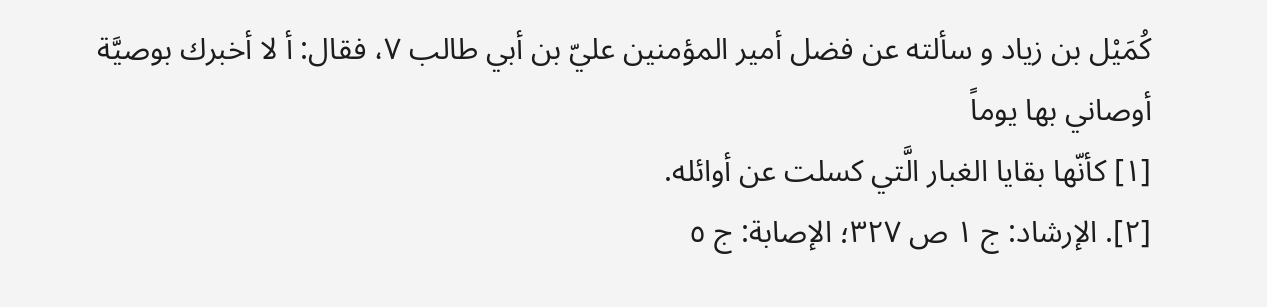كُمَيْل بن زياد و سألته عن فضل أمير المؤمنين عليّ بن أبي طالب ٧، فقال: أ لا أخبرك بوصيَّة أوصاني بها يوماً
[١] كأنّها بقايا الغبار الَّتي كسلت عن أوائله.
[٢]. الإرشاد: ج ١ ص ٣٢٧؛ الإصابة: ج ٥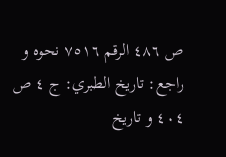ص ٤٨٦ الرقم ٧٥١٦ نحوه و راجع: تاريخ الطبري: ج ٤ ص ٤٠٤ و تاريخ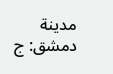مدينة دمشق: ج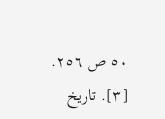٥٠ ص ٢٥٦.
[٣]. تاريخ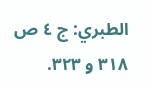الطبري: ج ٤ ص ٣١٨ و ٣٢٣.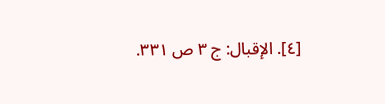[٤]. الإقبال: ج ٣ ص ٣٣١.